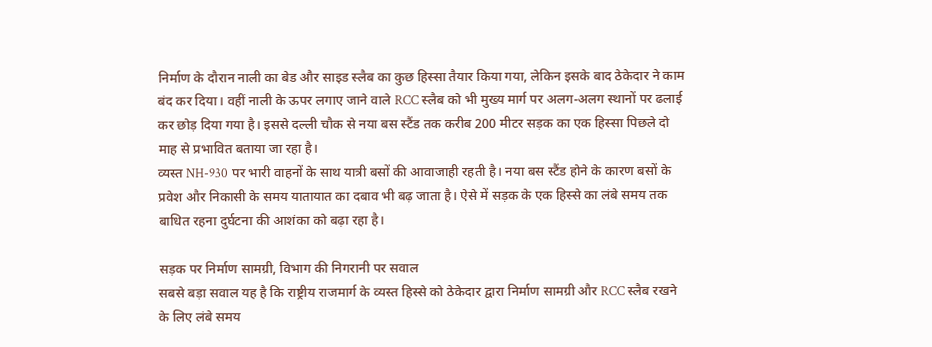निर्माण के दौरान नाली का बेड और साइड स्लैब का कुछ हिस्सा तैयार किया गया, लेकिन इसके बाद ठेकेदार ने काम बंद कर दिया। वहीं नाली के ऊपर लगाए जाने वाले RCC स्लैब को भी मुख्य मार्ग पर अलग-अलग स्थानों पर ढलाई कर छोड़ दिया गया है। इससे दल्ली चौक से नया बस स्टैंड तक करीब 200 मीटर सड़क का एक हिस्सा पिछले दो माह से प्रभावित बताया जा रहा है।
व्यस्त NH-930 पर भारी वाहनों के साथ यात्री बसों की आवाजाही रहती है। नया बस स्टैंड होने के कारण बसों के प्रवेश और निकासी के समय यातायात का दबाव भी बढ़ जाता है। ऐसे में सड़क के एक हिस्से का लंबे समय तक बाधित रहना दुर्घटना की आशंका को बढ़ा रहा है।

सड़क पर निर्माण सामग्री, विभाग की निगरानी पर सवाल
सबसे बड़ा सवाल यह है कि राष्ट्रीय राजमार्ग के व्यस्त हिस्से को ठेकेदार द्वारा निर्माण सामग्री और RCC स्लैब रखने के लिए लंबे समय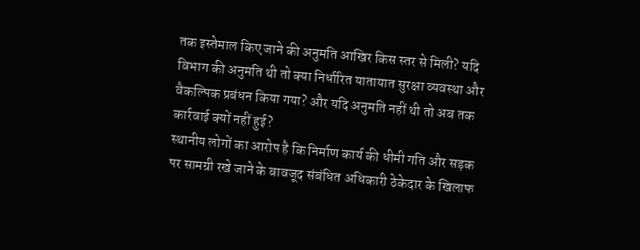तक इस्तेमाल किए जाने की अनुमति आखिर किस स्तर से मिली? यदि विभाग की अनुमति थी तो क्या निर्धारित यातायात सुरक्षा व्यवस्था और वैकल्पिक प्रबंधन किया गया? और यदि अनुमति नहीं थी तो अब तक कार्रवाई क्यों नहीं हुई?
स्थानीय लोगों का आरोप है कि निर्माण कार्य की धीमी गति और सड़क पर सामग्री रखे जाने के बावजूद संबंधित अधिकारी ठेकेदार के खिलाफ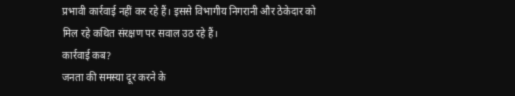प्रभावी कार्रवाई नहीं कर रहे हैं। इससे विभागीय निगरानी और ठेकेदार को मिल रहे कथित संरक्षण पर सवाल उठ रहे हैं।
कार्रवाई कब?
जनता की समस्या दूर करने के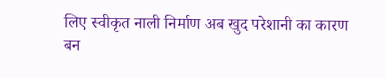लिए स्वीकृत नाली निर्माण अब खुद परेशानी का कारण बन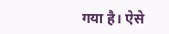गया है। ऐसे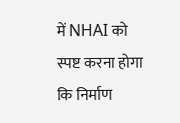में NHAI को स्पष्ट करना होगा कि निर्माण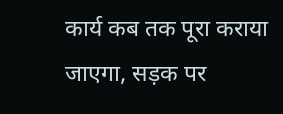कार्य कब तक पूरा कराया जाएगा, सड़क पर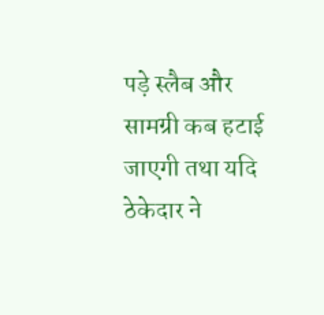पड़े स्लैब और सामग्री कब हटाई जाएगी तथा यदि ठेकेदार ने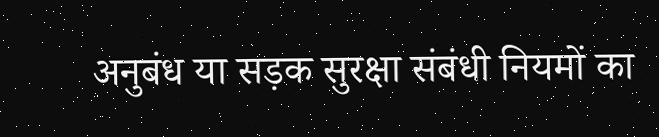अनुबंध या सड़क सुरक्षा संबंधी नियमों का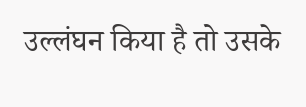उल्लंघन किया है तो उसके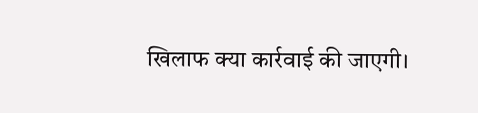खिलाफ क्या कार्रवाई की जाएगी।